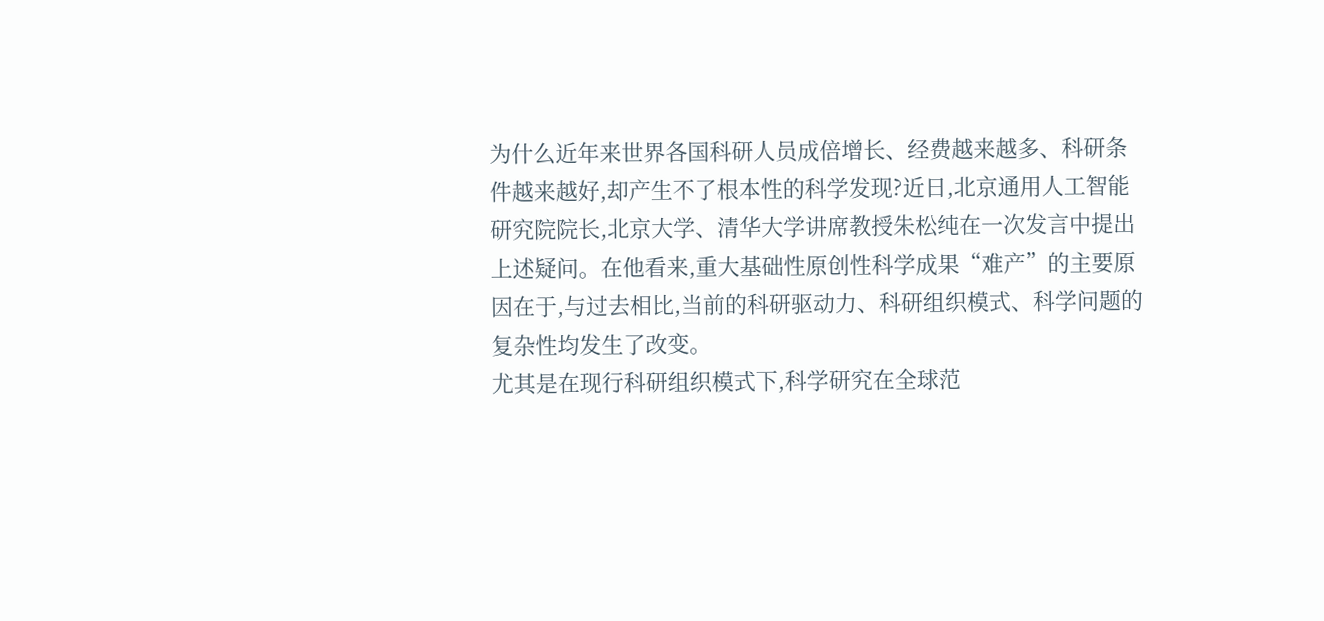为什么近年来世界各国科研人员成倍增长、经费越来越多、科研条件越来越好,却产生不了根本性的科学发现?近日,北京通用人工智能研究院院长,北京大学、清华大学讲席教授朱松纯在一次发言中提出上述疑问。在他看来,重大基础性原创性科学成果“难产”的主要原因在于,与过去相比,当前的科研驱动力、科研组织模式、科学问题的复杂性均发生了改变。
尤其是在现行科研组织模式下,科学研究在全球范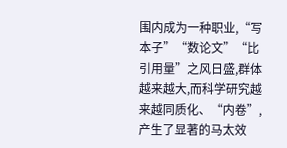围内成为一种职业,“写本子”“数论文”“比引用量”之风日盛,群体越来越大,而科学研究越来越同质化、“内卷”,产生了显著的马太效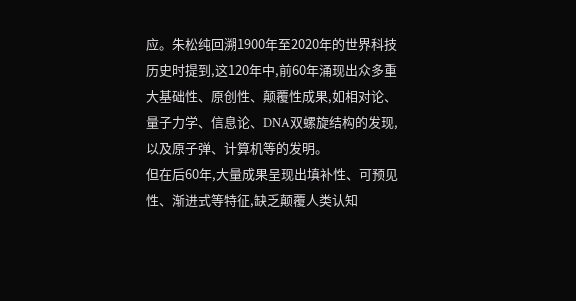应。朱松纯回溯1900年至2020年的世界科技历史时提到,这120年中,前60年涌现出众多重大基础性、原创性、颠覆性成果,如相对论、量子力学、信息论、DNA双螺旋结构的发现,以及原子弹、计算机等的发明。
但在后60年,大量成果呈现出填补性、可预见性、渐进式等特征,缺乏颠覆人类认知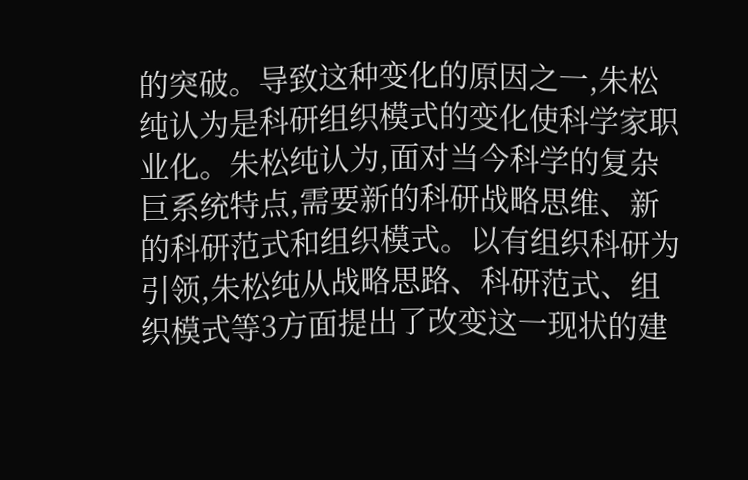的突破。导致这种变化的原因之一,朱松纯认为是科研组织模式的变化使科学家职业化。朱松纯认为,面对当今科学的复杂巨系统特点,需要新的科研战略思维、新的科研范式和组织模式。以有组织科研为引领,朱松纯从战略思路、科研范式、组织模式等3方面提出了改变这一现状的建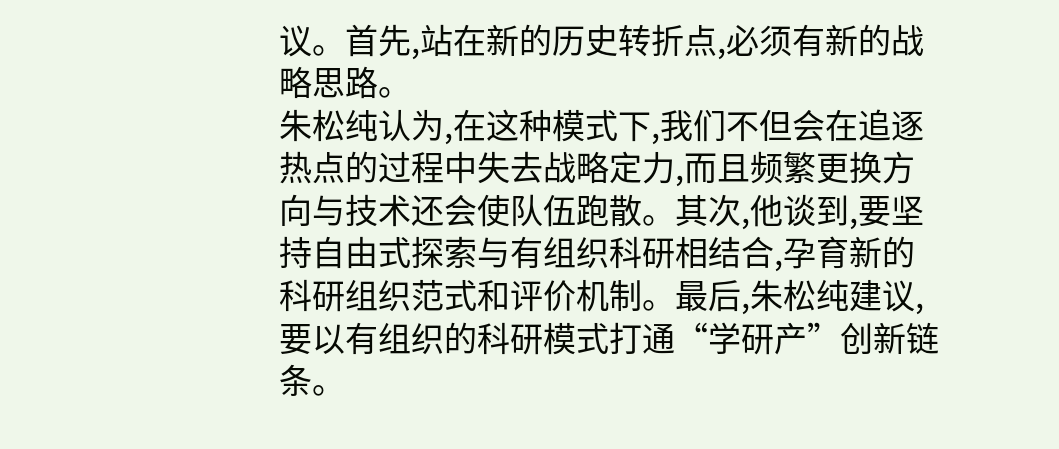议。首先,站在新的历史转折点,必须有新的战略思路。
朱松纯认为,在这种模式下,我们不但会在追逐热点的过程中失去战略定力,而且频繁更换方向与技术还会使队伍跑散。其次,他谈到,要坚持自由式探索与有组织科研相结合,孕育新的科研组织范式和评价机制。最后,朱松纯建议,要以有组织的科研模式打通“学研产”创新链条。